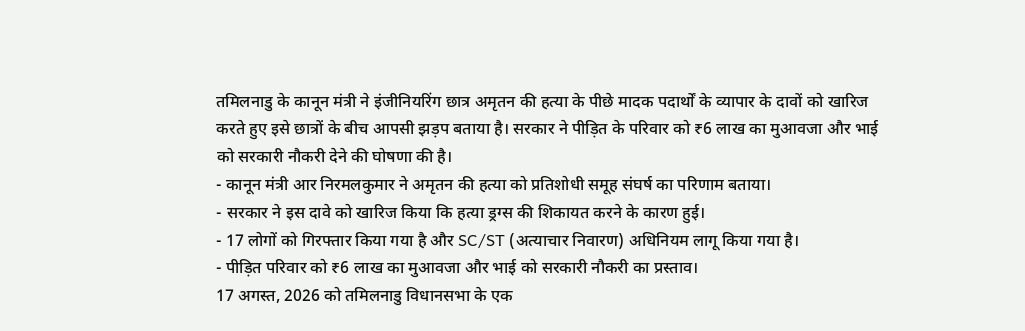तमिलनाडु के कानून मंत्री ने इंजीनियरिंग छात्र अमृतन की हत्या के पीछे मादक पदार्थों के व्यापार के दावों को खारिज करते हुए इसे छात्रों के बीच आपसी झड़प बताया है। सरकार ने पीड़ित के परिवार को ₹6 लाख का मुआवजा और भाई को सरकारी नौकरी देने की घोषणा की है।
- कानून मंत्री आर निरमलकुमार ने अमृतन की हत्या को प्रतिशोधी समूह संघर्ष का परिणाम बताया।
- सरकार ने इस दावे को खारिज किया कि हत्या ड्रग्स की शिकायत करने के कारण हुई।
- 17 लोगों को गिरफ्तार किया गया है और SC/ST (अत्याचार निवारण) अधिनियम लागू किया गया है।
- पीड़ित परिवार को ₹6 लाख का मुआवजा और भाई को सरकारी नौकरी का प्रस्ताव।
17 अगस्त, 2026 को तमिलनाडु विधानसभा के एक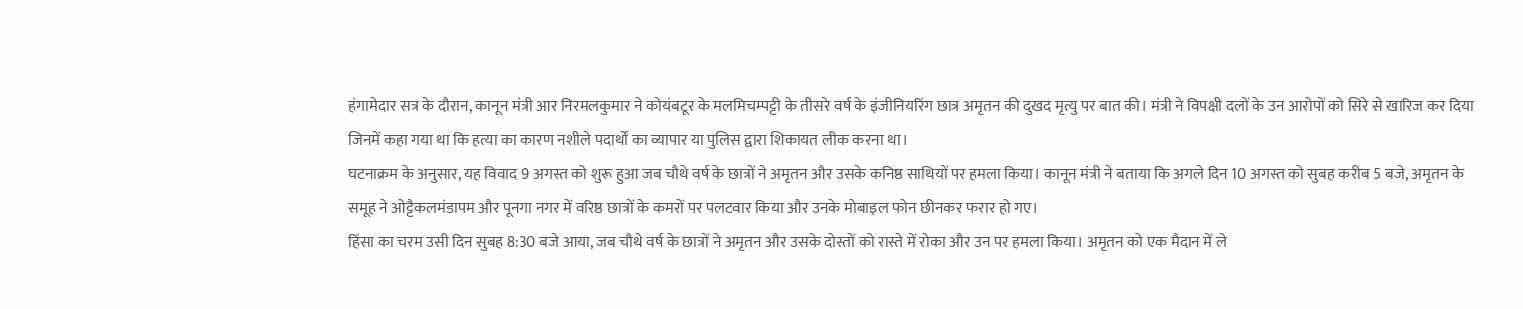हंगामेदार सत्र के दौरान, कानून मंत्री आर निरमलकुमार ने कोयंबटूर के मलमिचम्पट्टी के तीसरे वर्ष के इंजीनियरिंग छात्र अमृतन की दुखद मृत्यु पर बात की। मंत्री ने विपक्षी दलों के उन आरोपों को सिरे से खारिज कर दिया जिनमें कहा गया था कि हत्या का कारण नशीले पदार्थों का व्यापार या पुलिस द्वारा शिकायत लीक करना था।
घटनाक्रम के अनुसार, यह विवाद 9 अगस्त को शुरू हुआ जब चौथे वर्ष के छात्रों ने अमृतन और उसके कनिष्ठ साथियों पर हमला किया। कानून मंत्री ने बताया कि अगले दिन 10 अगस्त को सुबह करीब 5 बजे, अमृतन के समूह ने ओट्टैकलमंडापम और पूनगा नगर में वरिष्ठ छात्रों के कमरों पर पलटवार किया और उनके मोबाइल फोन छीनकर फरार हो गए।
हिंसा का चरम उसी दिन सुबह 8:30 बजे आया, जब चौथे वर्ष के छात्रों ने अमृतन और उसके दोस्तों को रास्ते में रोका और उन पर हमला किया। अमृतन को एक मैदान में ले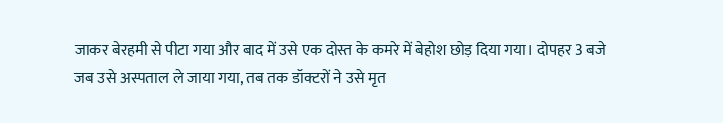जाकर बेरहमी से पीटा गया और बाद में उसे एक दोस्त के कमरे में बेहोश छोड़ दिया गया। दोपहर 3 बजे जब उसे अस्पताल ले जाया गया, तब तक डॉक्टरों ने उसे मृत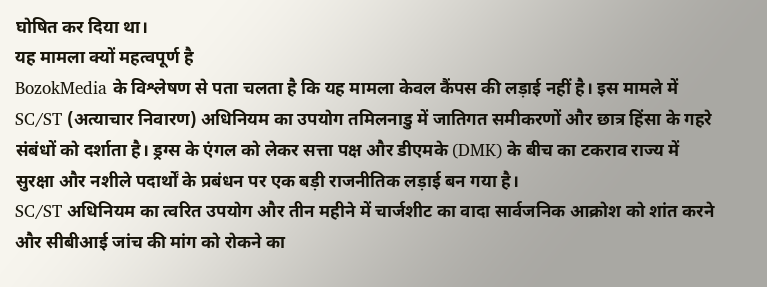घोषित कर दिया था।
यह मामला क्यों महत्वपूर्ण है
BozokMedia के विश्लेषण से पता चलता है कि यह मामला केवल कैंपस की लड़ाई नहीं है। इस मामले में SC/ST (अत्याचार निवारण) अधिनियम का उपयोग तमिलनाडु में जातिगत समीकरणों और छात्र हिंसा के गहरे संबंधों को दर्शाता है। ड्रग्स के एंगल को लेकर सत्ता पक्ष और डीएमके (DMK) के बीच का टकराव राज्य में सुरक्षा और नशीले पदार्थों के प्रबंधन पर एक बड़ी राजनीतिक लड़ाई बन गया है।
SC/ST अधिनियम का त्वरित उपयोग और तीन महीने में चार्जशीट का वादा सार्वजनिक आक्रोश को शांत करने और सीबीआई जांच की मांग को रोकने का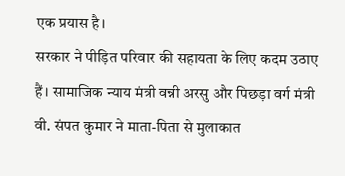एक प्रयास है।
सरकार ने पीड़ित परिवार की सहायता के लिए कदम उठाए हैं। सामाजिक न्याय मंत्री वन्नी अरसु और पिछड़ा वर्ग मंत्री वी. संपत कुमार ने माता-पिता से मुलाकात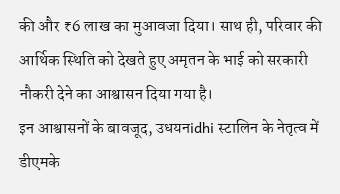की और ₹6 लाख का मुआवजा दिया। साथ ही, परिवार की आर्थिक स्थिति को देखते हुए अमृतन के भाई को सरकारी नौकरी देने का आश्वासन दिया गया है।
इन आश्वासनों के बावजूद, उधयनidhi स्टालिन के नेतृत्व में डीएमके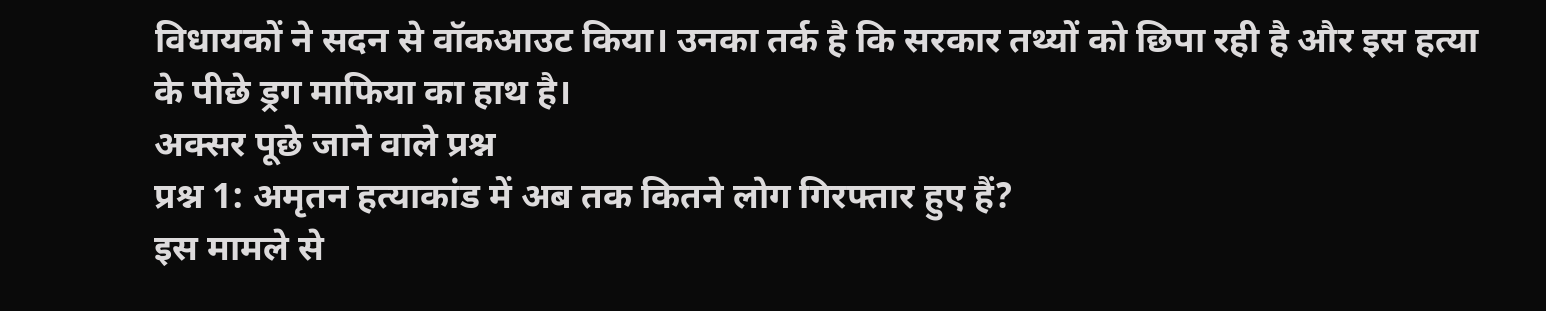विधायकों ने सदन से वॉकआउट किया। उनका तर्क है कि सरकार तथ्यों को छिपा रही है और इस हत्या के पीछे ड्रग माफिया का हाथ है।
अक्सर पूछे जाने वाले प्रश्न
प्रश्न 1: अमृतन हत्याकांड में अब तक कितने लोग गिरफ्तार हुए हैं?
इस मामले से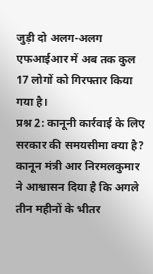जुड़ी दो अलग-अलग एफआईआर में अब तक कुल 17 लोगों को गिरफ्तार किया गया है।
प्रश्न 2: कानूनी कार्रवाई के लिए सरकार की समयसीमा क्या है?
कानून मंत्री आर निरमलकुमार ने आश्वासन दिया है कि अगले तीन महीनों के भीतर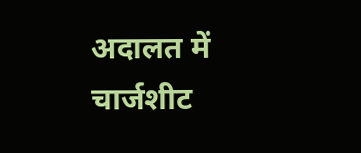अदालत में चार्जशीट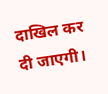दाखिल कर दी जाएगी।